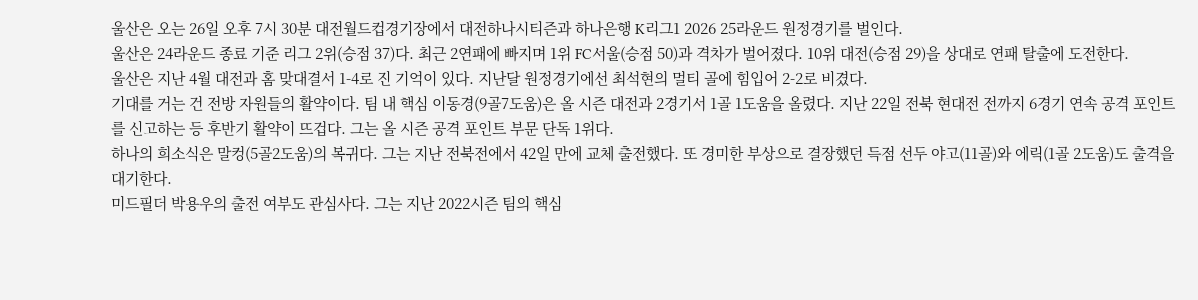울산은 오는 26일 오후 7시 30분 대전월드컵경기장에서 대전하나시티즌과 하나은행 K리그1 2026 25라운드 원정경기를 벌인다.
울산은 24라운드 종료 기준 리그 2위(승점 37)다. 최근 2연패에 빠지며 1위 FC서울(승점 50)과 격차가 벌어졌다. 10위 대전(승점 29)을 상대로 연패 탈출에 도전한다.
울산은 지난 4월 대전과 홈 맞대결서 1-4로 진 기억이 있다. 지난달 원정경기에선 최석현의 멀티 골에 힘입어 2-2로 비겼다.
기대를 거는 건 전방 자원들의 활약이다. 팀 내 핵심 이동경(9골7도움)은 올 시즌 대전과 2경기서 1골 1도움을 올렸다. 지난 22일 전북 현대전 전까지 6경기 연속 공격 포인트를 신고하는 등 후반기 활약이 뜨겁다. 그는 올 시즌 공격 포인트 부문 단독 1위다.
하나의 희소식은 말컹(5골2도움)의 복귀다. 그는 지난 전북전에서 42일 만에 교체 출전했다. 또 경미한 부상으로 결장했던 득점 선두 야고(11골)와 에릭(1골 2도움)도 출격을 대기한다.
미드필더 박용우의 출전 여부도 관심사다. 그는 지난 2022시즌 팀의 핵심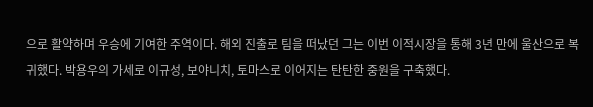으로 활약하며 우승에 기여한 주역이다. 해외 진출로 팀을 떠났던 그는 이번 이적시장을 통해 3년 만에 울산으로 복귀했다. 박용우의 가세로 이규성, 보야니치, 토마스로 이어지는 탄탄한 중원을 구축했다.